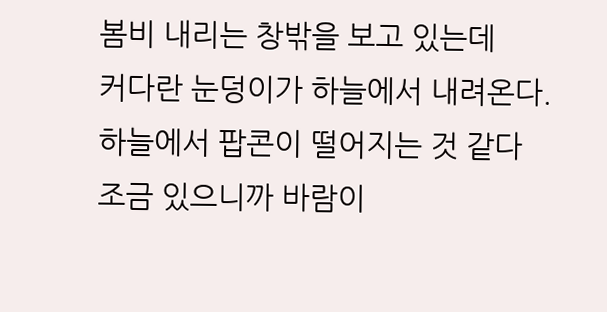봄비 내리는 창밖을 보고 있는데
커다란 눈덩이가 하늘에서 내려온다.
하늘에서 팝콘이 떨어지는 것 같다
조금 있으니까 바람이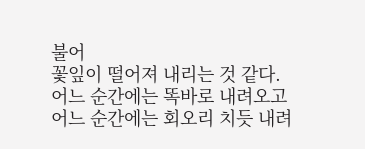불어
꽃잎이 떨어져 내리는 것 같다.
어느 순간에는 똑바로 내려오고
어느 순간에는 회오리 치듯 내려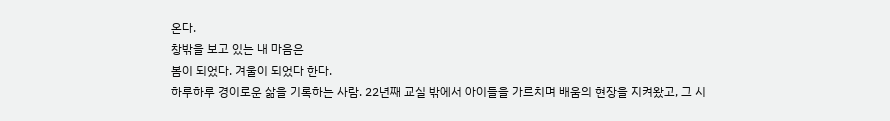온다.
창밖을 보고 있는 내 마음은
봄이 되었다. 겨울이 되었다 한다.
하루하루 경이로운 삶을 기록하는 사람. 22년째 교실 밖에서 아이들을 가르치며 배움의 현장을 지켜왔고, 그 시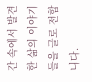간 속에서 발견한 삶의 이야기들을 글로 전합니다.